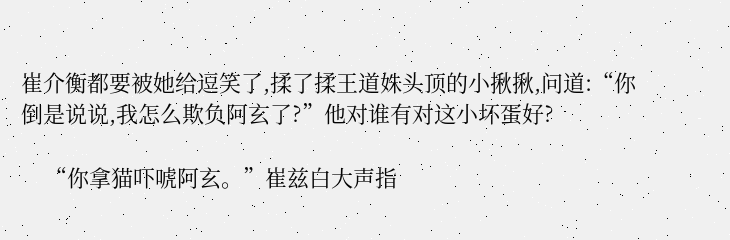崔介衡都要被她给逗笑了,揉了揉王道姝头顶的小揪揪,问道:“你倒是说说,我怎么欺负阿玄了?”他对谁有对这小坏蛋好?

    “你拿猫吓唬阿玄。”崔兹白大声指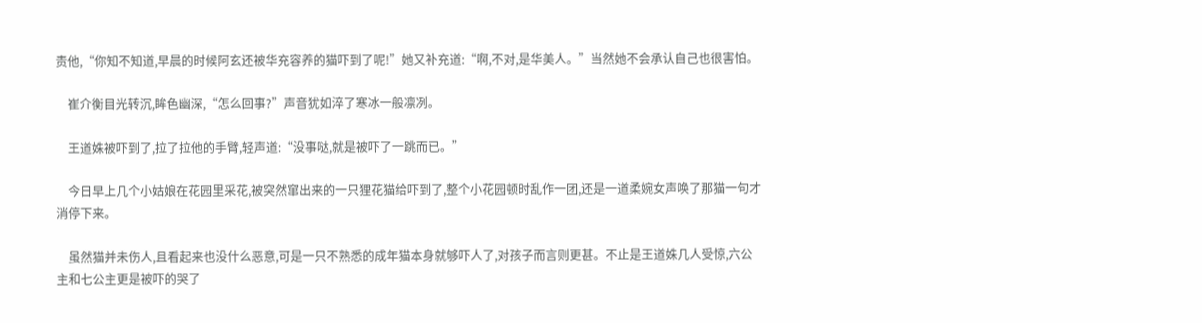责他,“你知不知道,早晨的时候阿玄还被华充容养的猫吓到了呢!”她又补充道:“啊,不对,是华美人。”当然她不会承认自己也很害怕。

    崔介衡目光转沉,眸色幽深,“怎么回事?”声音犹如淬了寒冰一般凛冽。

    王道姝被吓到了,拉了拉他的手臂,轻声道:“没事哒,就是被吓了一跳而已。”

    今日早上几个小姑娘在花园里采花,被突然窜出来的一只狸花猫给吓到了,整个小花园顿时乱作一团,还是一道柔婉女声唤了那猫一句才消停下来。

    虽然猫并未伤人,且看起来也没什么恶意,可是一只不熟悉的成年猫本身就够吓人了,对孩子而言则更甚。不止是王道姝几人受惊,六公主和七公主更是被吓的哭了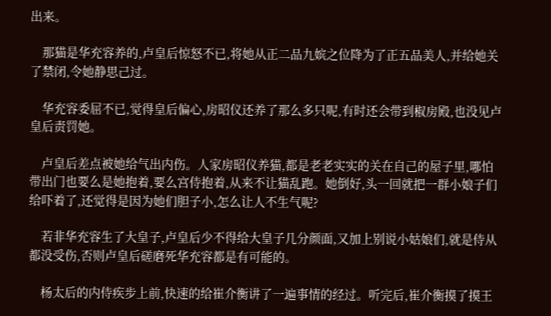出来。

    那猫是华充容养的,卢皇后惊怒不已,将她从正二品九嫔之位降为了正五品美人,并给她关了禁闭,令她静思己过。

    华充容委屈不已,觉得皇后偏心,房昭仪还养了那么多只呢,有时还会带到椒房殿,也没见卢皇后责罚她。

    卢皇后差点被她给气出内伤。人家房昭仪养猫,都是老老实实的关在自己的屋子里,哪怕带出门也要么是她抱着,要么宫侍抱着,从来不让猫乱跑。她倒好,头一回就把一群小娘子们给吓着了,还觉得是因为她们胆子小,怎么让人不生气呢?

    若非华充容生了大皇子,卢皇后少不得给大皇子几分颜面,又加上别说小姑娘们,就是侍从都没受伤,否则卢皇后磋磨死华充容都是有可能的。

    杨太后的内侍疾步上前,快速的给崔介衡讲了一遍事情的经过。听完后,崔介衡摸了摸王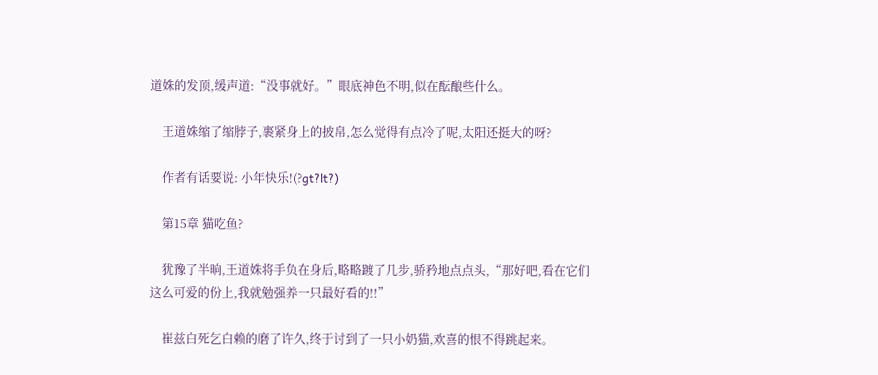道姝的发顶,缓声道:“没事就好。”眼底神色不明,似在酝酿些什么。

    王道姝缩了缩脖子,裹紧身上的披帛,怎么觉得有点冷了呢,太阳还挺大的呀?

    作者有话要说: 小年快乐!(?gt?lt?)

    第15章 猫吃鱼?

    犹豫了半晌,王道姝将手负在身后,略略踱了几步,骄矜地点点头,“那好吧,看在它们这么可爱的份上,我就勉强养一只最好看的!!”

    崔兹白死乞白赖的磨了许久,终于讨到了一只小奶猫,欢喜的恨不得跳起来。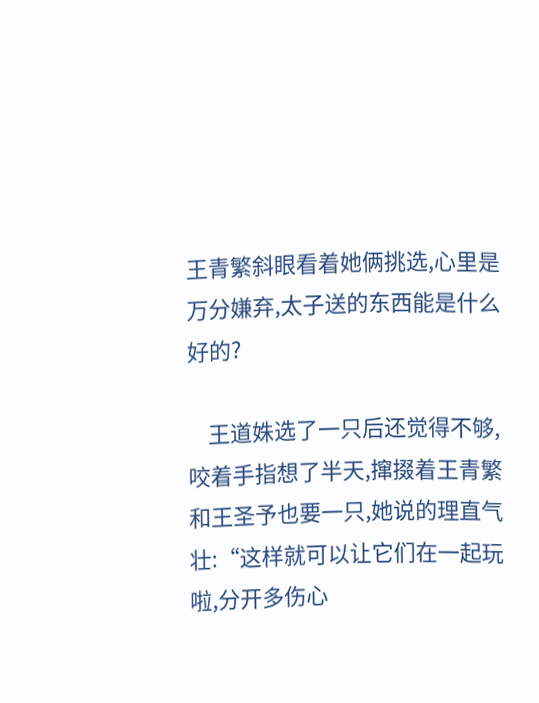王青繁斜眼看着她俩挑选,心里是万分嫌弃,太子送的东西能是什么好的?

    王道姝选了一只后还觉得不够,咬着手指想了半天,撺掇着王青繁和王圣予也要一只,她说的理直气壮:“这样就可以让它们在一起玩啦,分开多伤心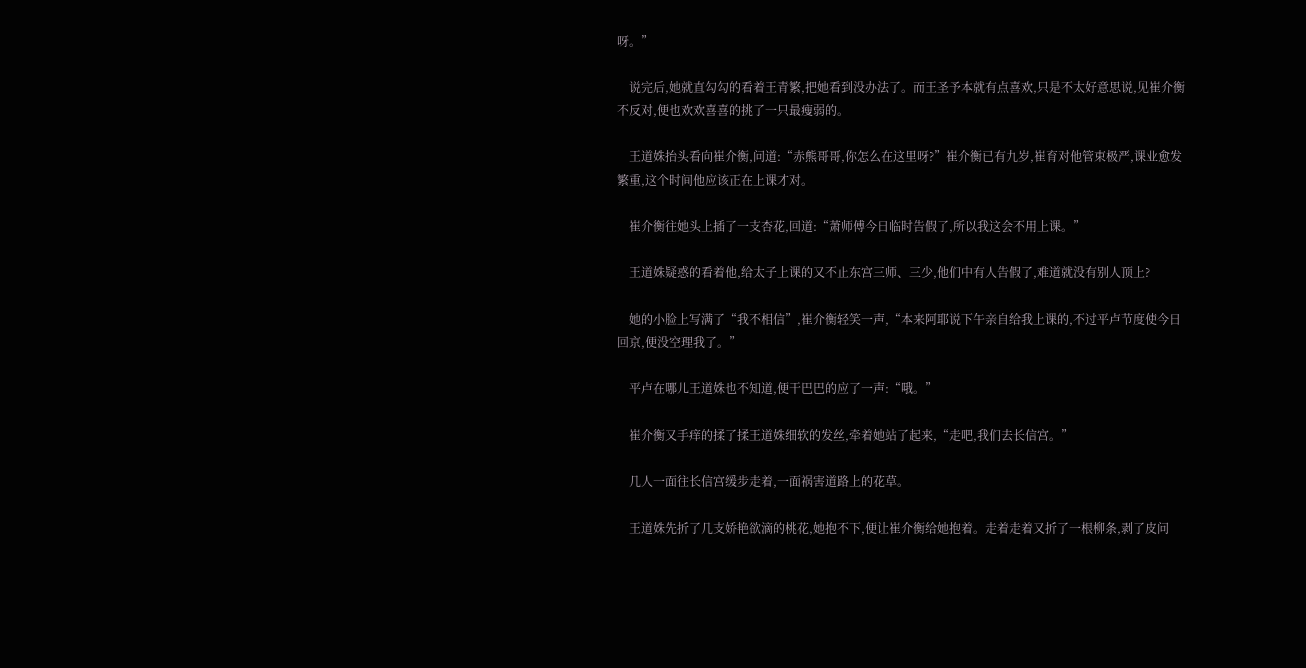呀。”

    说完后,她就直勾勾的看着王青繁,把她看到没办法了。而王圣予本就有点喜欢,只是不太好意思说,见崔介衡不反对,便也欢欢喜喜的挑了一只最瘦弱的。

    王道姝抬头看向崔介衡,问道:“赤熊哥哥,你怎么在这里呀?”崔介衡已有九岁,崔育对他管束极严,课业愈发繁重,这个时间他应该正在上课才对。

    崔介衡往她头上插了一支杏花,回道:“萧师傅今日临时告假了,所以我这会不用上课。”

    王道姝疑惑的看着他,给太子上课的又不止东宫三师、三少,他们中有人告假了,难道就没有别人顶上?

    她的小脸上写满了“我不相信”,崔介衡轻笑一声,“本来阿耶说下午亲自给我上课的,不过平卢节度使今日回京,便没空理我了。”

    平卢在哪儿王道姝也不知道,便干巴巴的应了一声:“哦。”

    崔介衡又手痒的揉了揉王道姝细软的发丝,牵着她站了起来,“走吧,我们去长信宫。”

    几人一面往长信宫缓步走着,一面祸害道路上的花草。

    王道姝先折了几支娇艳欲滴的桃花,她抱不下,便让崔介衡给她抱着。走着走着又折了一根柳条,剥了皮问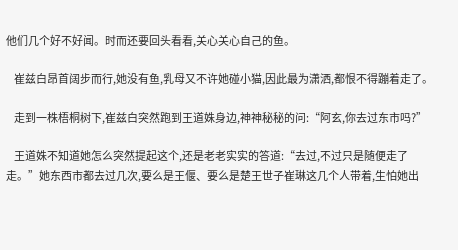他们几个好不好闻。时而还要回头看看,关心关心自己的鱼。

    崔兹白昂首阔步而行,她没有鱼,乳母又不许她碰小猫,因此最为潇洒,都恨不得蹦着走了。

    走到一株梧桐树下,崔兹白突然跑到王道姝身边,神神秘秘的问:“阿玄,你去过东市吗?”

    王道姝不知道她怎么突然提起这个,还是老老实实的答道:“去过,不过只是随便走了走。”她东西市都去过几次,要么是王偃、要么是楚王世子崔琳这几个人带着,生怕她出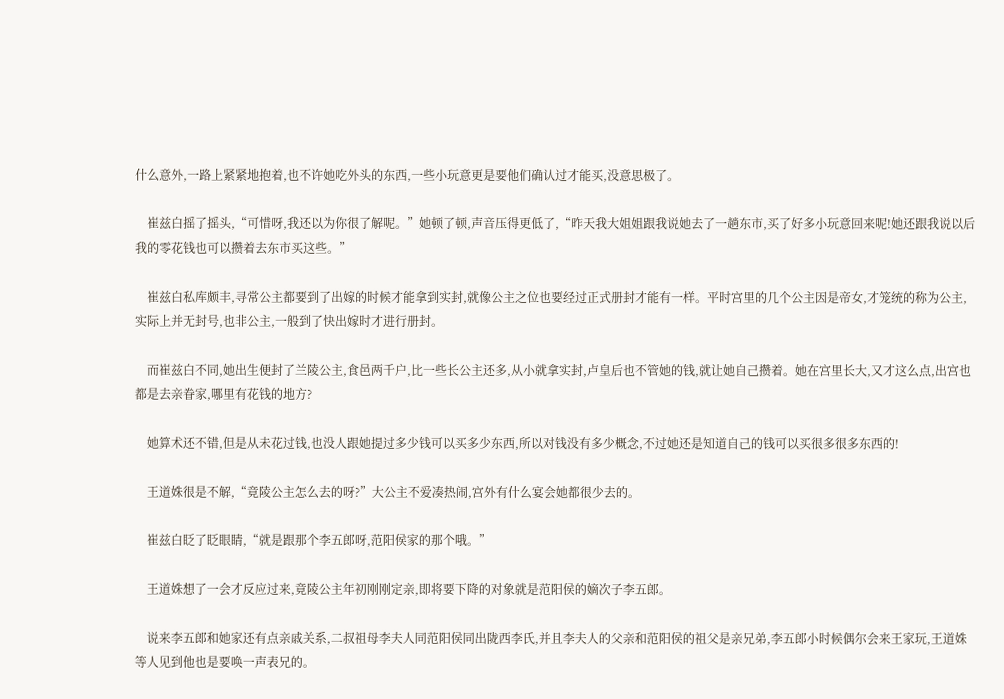什么意外,一路上紧紧地抱着,也不许她吃外头的东西,一些小玩意更是要他们确认过才能买,没意思极了。

    崔兹白摇了摇头,“可惜呀,我还以为你很了解呢。”她顿了顿,声音压得更低了,“昨天我大姐姐跟我说她去了一趟东市,买了好多小玩意回来呢!她还跟我说以后我的零花钱也可以攒着去东市买这些。”

    崔兹白私库颇丰,寻常公主都要到了出嫁的时候才能拿到实封,就像公主之位也要经过正式册封才能有一样。平时宫里的几个公主因是帝女,才笼统的称为公主,实际上并无封号,也非公主,一般到了快出嫁时才进行册封。

    而崔兹白不同,她出生便封了兰陵公主,食邑两千户,比一些长公主还多,从小就拿实封,卢皇后也不管她的钱,就让她自己攒着。她在宫里长大,又才这么点,出宫也都是去亲眷家,哪里有花钱的地方?

    她算术还不错,但是从未花过钱,也没人跟她提过多少钱可以买多少东西,所以对钱没有多少概念,不过她还是知道自己的钱可以买很多很多东西的!

    王道姝很是不解,“竟陵公主怎么去的呀?”大公主不爱凑热闹,宫外有什么宴会她都很少去的。

    崔兹白眨了眨眼睛,“就是跟那个李五郎呀,范阳侯家的那个哦。”

    王道姝想了一会才反应过来,竟陵公主年初刚刚定亲,即将要下降的对象就是范阳侯的嫡次子李五郎。

    说来李五郎和她家还有点亲戚关系,二叔祖母李夫人同范阳侯同出陇西李氏,并且李夫人的父亲和范阳侯的祖父是亲兄弟,李五郎小时候偶尔会来王家玩,王道姝等人见到他也是要唤一声表兄的。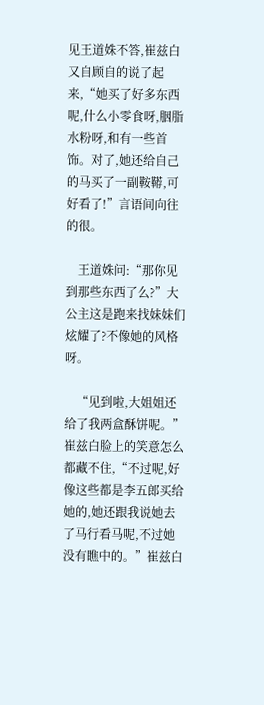见王道姝不答,崔兹白又自顾自的说了起来,“她买了好多东西呢,什么小零食呀,胭脂水粉呀,和有一些首饰。对了,她还给自己的马买了一副鞍鞯,可好看了!”言语间向往的很。

    王道姝问:“那你见到那些东西了么?”大公主这是跑来找妹妹们炫耀了?不像她的风格呀。

    “见到啦,大姐姐还给了我两盒酥饼呢。”崔兹白脸上的笑意怎么都藏不住,“不过呢,好像这些都是李五郎买给她的,她还跟我说她去了马行看马呢,不过她没有瞧中的。”崔兹白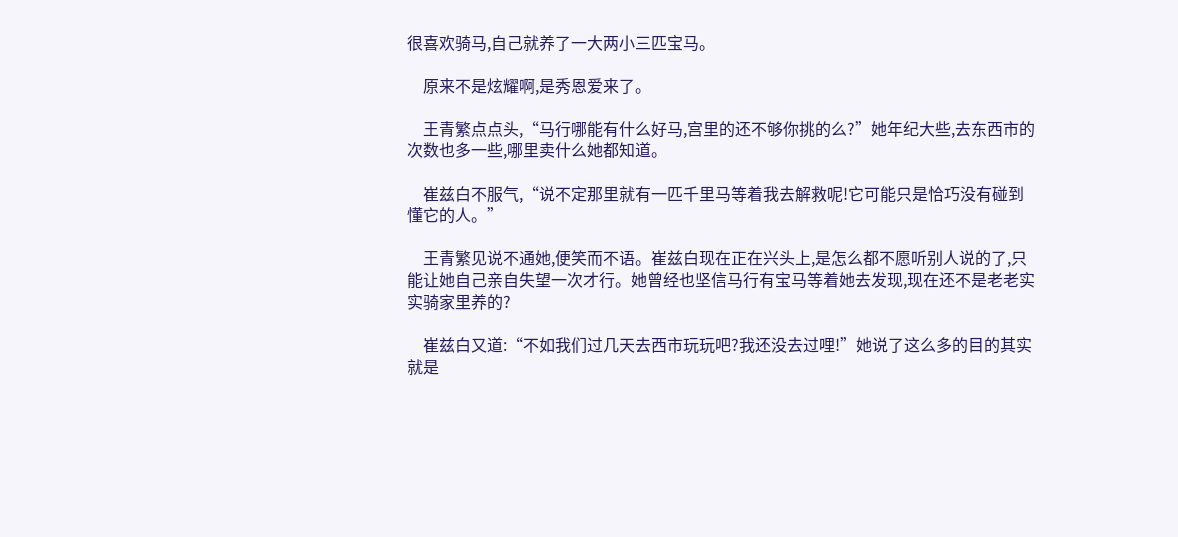很喜欢骑马,自己就养了一大两小三匹宝马。

    原来不是炫耀啊,是秀恩爱来了。

    王青繁点点头,“马行哪能有什么好马,宫里的还不够你挑的么?”她年纪大些,去东西市的次数也多一些,哪里卖什么她都知道。

    崔兹白不服气,“说不定那里就有一匹千里马等着我去解救呢!它可能只是恰巧没有碰到懂它的人。”

    王青繁见说不通她,便笑而不语。崔兹白现在正在兴头上,是怎么都不愿听别人说的了,只能让她自己亲自失望一次才行。她曾经也坚信马行有宝马等着她去发现,现在还不是老老实实骑家里养的?

    崔兹白又道:“不如我们过几天去西市玩玩吧?我还没去过哩!”她说了这么多的目的其实就是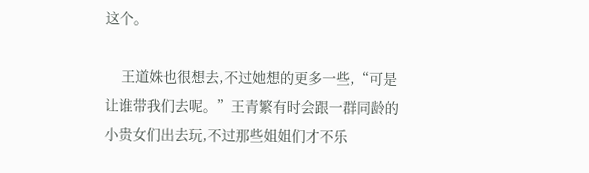这个。

    王道姝也很想去,不过她想的更多一些,“可是让谁带我们去呢。”王青繁有时会跟一群同龄的小贵女们出去玩,不过那些姐姐们才不乐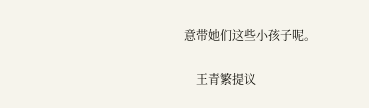意带她们这些小孩子呢。

    王青繁提议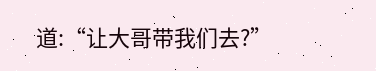道:“让大哥带我们去?”